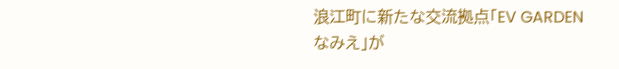浪江町に新たな交流拠点「EV GARDEN なみえ」が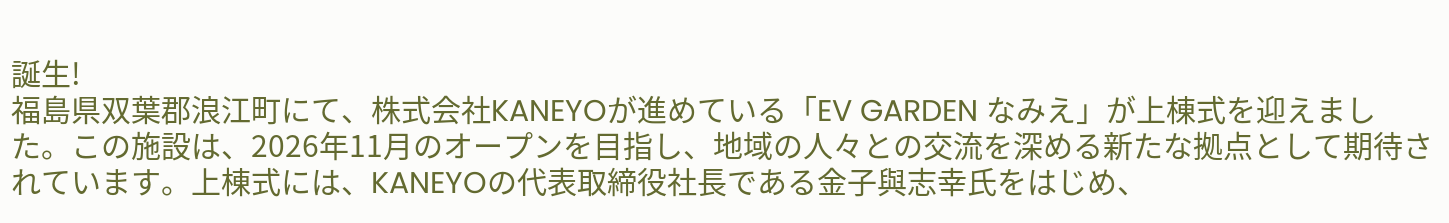誕生!
福島県双葉郡浪江町にて、株式会社KANEYOが進めている「EV GARDEN なみえ」が上棟式を迎えました。この施設は、2026年11月のオープンを目指し、地域の人々との交流を深める新たな拠点として期待されています。上棟式には、KANEYOの代表取締役社長である金子與志幸氏をはじめ、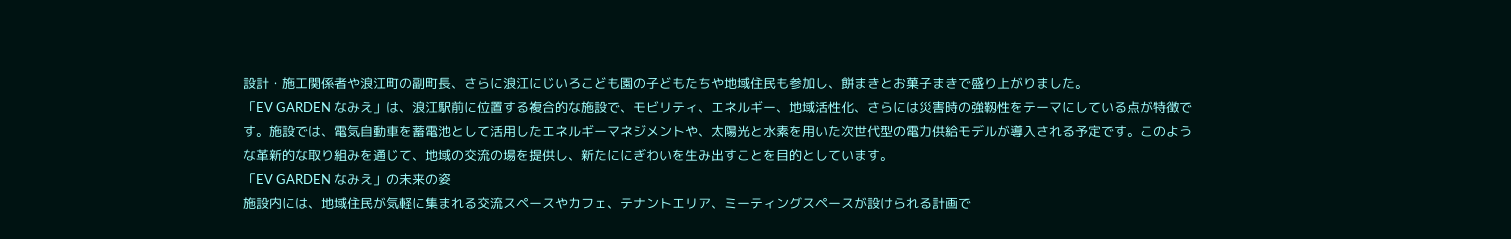設計・施工関係者や浪江町の副町長、さらに浪江にじいろこども園の子どもたちや地域住民も参加し、餅まきとお菓子まきで盛り上がりました。
「EV GARDEN なみえ」は、浪江駅前に位置する複合的な施設で、モビリティ、エネルギー、地域活性化、さらには災害時の強靱性をテーマにしている点が特徴です。施設では、電気自動車を蓄電池として活用したエネルギーマネジメントや、太陽光と水素を用いた次世代型の電力供給モデルが導入される予定です。このような革新的な取り組みを通じて、地域の交流の場を提供し、新たににぎわいを生み出すことを目的としています。
「EV GARDEN なみえ」の未来の姿
施設内には、地域住民が気軽に集まれる交流スペースやカフェ、テナントエリア、ミーティングスペースが設けられる計画で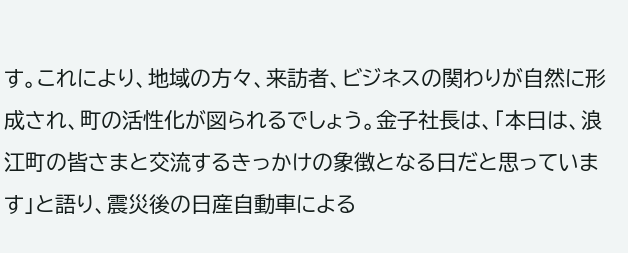す。これにより、地域の方々、来訪者、ビジネスの関わりが自然に形成され、町の活性化が図られるでしょう。金子社長は、「本日は、浪江町の皆さまと交流するきっかけの象徴となる日だと思っています」と語り、震災後の日産自動車による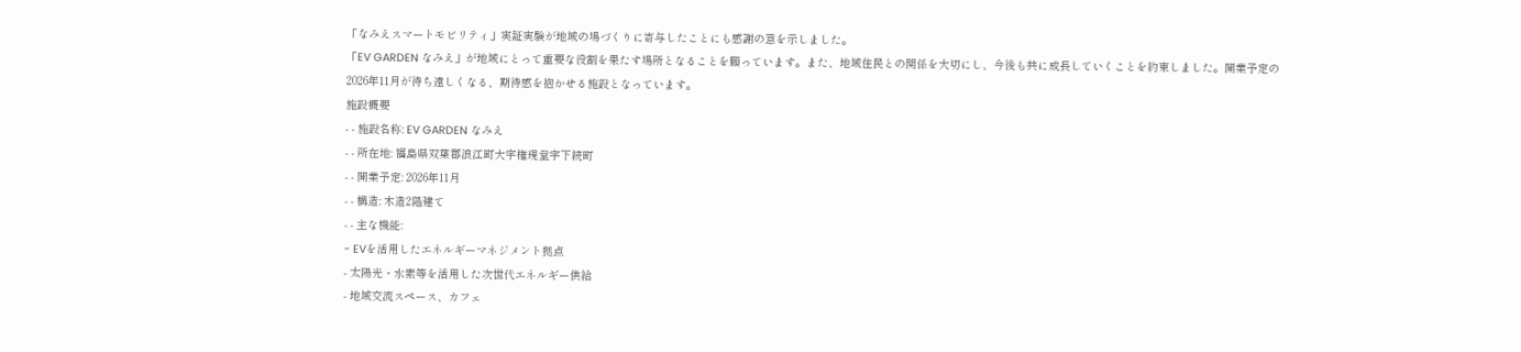「なみえスマートモビリティ」実証実験が地域の場づくりに寄与したことにも感謝の意を示しました。
「EV GARDEN なみえ」が地域にとって重要な役割を果たす場所となることを願っています。また、地域住民との関係を大切にし、今後も共に成長していくことを約束しました。開業予定の2026年11月が待ち遠しくなる、期待感を抱かせる施設となっています。
施設概要
- - 施設名称: EV GARDEN なみえ
- - 所在地: 福島県双葉郡浪江町大字権現堂字下続町
- - 開業予定: 2026年11月
- - 構造: 木造2階建て
- - 主な機能:
- EVを活用したエネルギーマネジメント拠点
- 太陽光・水素等を活用した次世代エネルギー供給
- 地域交流スペース、カフェ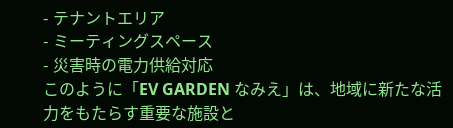- テナントエリア
- ミーティングスペース
- 災害時の電力供給対応
このように「EV GARDEN なみえ」は、地域に新たな活力をもたらす重要な施設と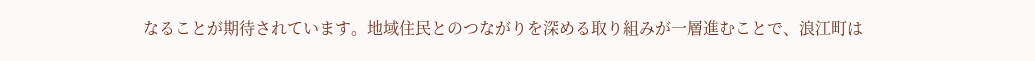なることが期待されています。地域住民とのつながりを深める取り組みが一層進むことで、浪江町は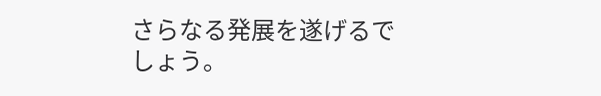さらなる発展を遂げるでしょう。